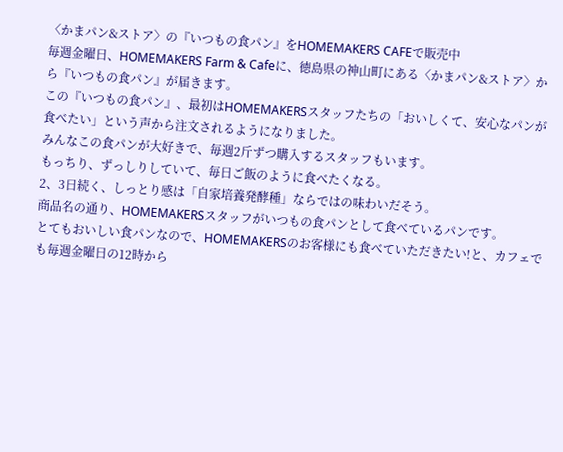〈かまパン&ストア〉の『いつもの食パン』をHOMEMAKERS CAFEで販売中
毎週金曜日、HOMEMAKERS Farm & Cafeに、徳島県の神山町にある〈かまパン&ストア〉から『いつもの食パン』が届きます。
この『いつもの食パン』、最初はHOMEMAKERSスタッフたちの「おいしくて、安心なパンが食べたい」という声から注文されるようになりました。
みんなこの食パンが大好きで、毎週2斤ずつ購入するスタッフもいます。
もっちり、ずっしりしていて、毎日ご飯のように食べたくなる。
2、3日続く、しっとり感は「自家培養発酵種」ならではの味わいだそう。
商品名の通り、HOMEMAKERSスタッフがいつもの食パンとして食べているパンです。
とてもおいしい食パンなので、HOMEMAKERSのお客様にも食べていただきたい!と、カフェでも毎週金曜日の12時から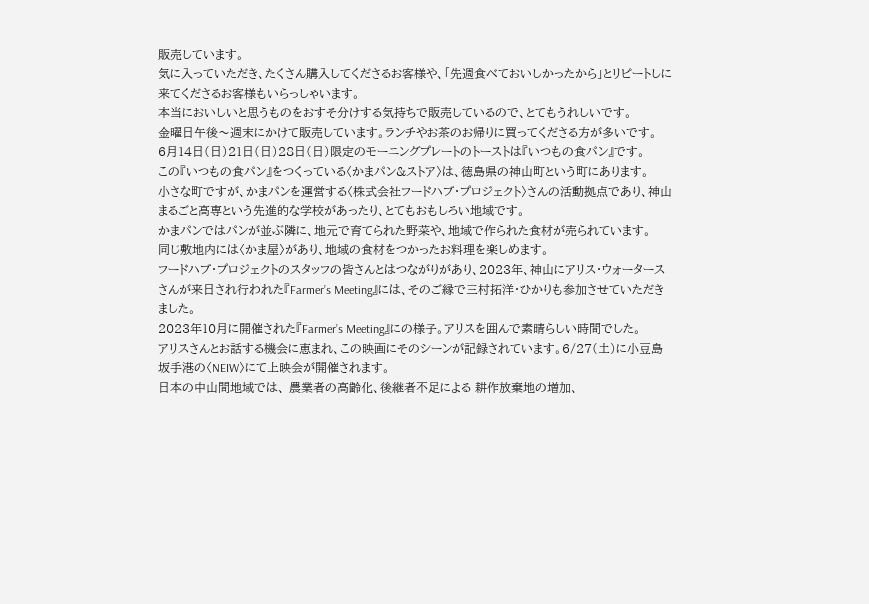販売しています。
気に入っていただき、たくさん購入してくださるお客様や、「先週食べておいしかったから」とリピートしに来てくださるお客様もいらっしゃいます。
本当においしいと思うものをおすそ分けする気持ちで販売しているので、とてもうれしいです。
金曜日午後〜週末にかけて販売しています。ランチやお茶のお帰りに買ってくださる方が多いです。
6月14日(日)21日(日)28日(日)限定のモーニングプレートのトーストは『いつもの食パン』です。
この『いつもの食パン』をつくっている〈かまパン&ストア〉は、徳島県の神山町という町にあります。
小さな町ですが、かまパンを運営する〈株式会社フードハブ・プロジェクト〉さんの活動拠点であり、神山まるごと高専という先進的な学校があったり、とてもおもしろい地域です。
かまパンではパンが並ぶ隣に、地元で育てられた野菜や、地域で作られた食材が売られています。
同じ敷地内には〈かま屋〉があり、地域の食材をつかったお料理を楽しめます。
フードハブ・プロジェクトのスタッフの皆さんとはつながりがあり、2023年、神山にアリス・ウォータースさんが来日され行われた『Farmer’s Meeting』には、そのご縁で三村拓洋・ひかりも参加させていただきました。
2023年10月に開催された『Farmer’s Meeting』にの様子。アリスを囲んで素晴らしい時間でした。
アリスさんとお話する機会に恵まれ、この映画にそのシーンが記録されています。6/27(土)に小豆島坂手港の〈NEIW〉にて上映会が開催されます。
日本の中山間地域では、 農業者の高齢化、後継者不足による 耕作放棄地の増加、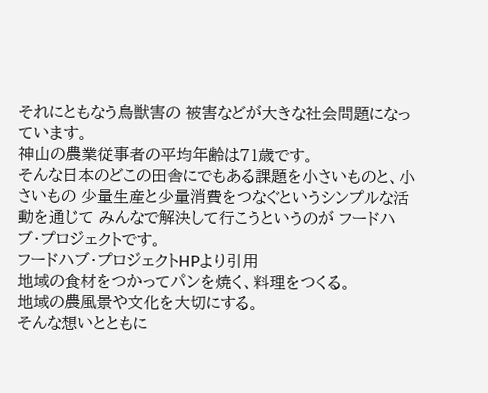それにともなう鳥獣害の 被害などが大きな社会問題になっています。
神山の農業従事者の平均年齢は71歳です。
そんな日本のどこの田舎にでもある課題を小さいものと、小さいもの 少量生産と少量消費をつなぐというシンプルな活動を通じて みんなで解決して行こうというのが フードハブ・プロジェクトです。
フードハブ・プロジェクトHPより引用
地域の食材をつかってパンを焼く、料理をつくる。
地域の農風景や文化を大切にする。
そんな想いとともに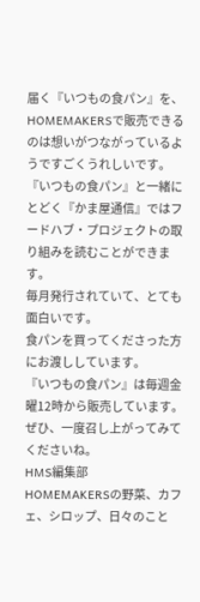届く『いつもの食パン』を、HOMEMAKERSで販売できるのは想いがつながっているようですごくうれしいです。
『いつもの食パン』と一緒にとどく『かま屋通信』ではフードハブ・プロジェクトの取り組みを読むことができます。
毎月発行されていて、とても面白いです。
食パンを買ってくださった方にお渡ししています。
『いつもの食パン』は毎週金曜12時から販売しています。
ぜひ、一度召し上がってみてくださいね。
HMS編集部
HOMEMAKERSの野菜、カフェ、シロップ、日々のこと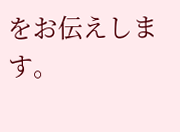をお伝えします。